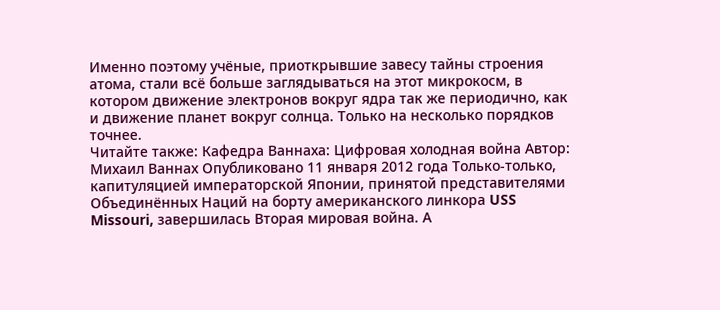Именно поэтому учёные, приоткрывшие завесу тайны строения атома, стали всё больше заглядываться на этот микрокосм, в котором движение электронов вокруг ядра так же периодично, как и движение планет вокруг солнца. Только на несколько порядков точнее.
Читайте также: Кафедра Ваннаха: Цифровая холодная война Автор: Михаил Ваннах Опубликовано 11 января 2012 года Только-только, капитуляцией императорской Японии, принятой представителями Объединённых Наций на борту американского линкора USS Missouri, завершилась Вторая мировая война. А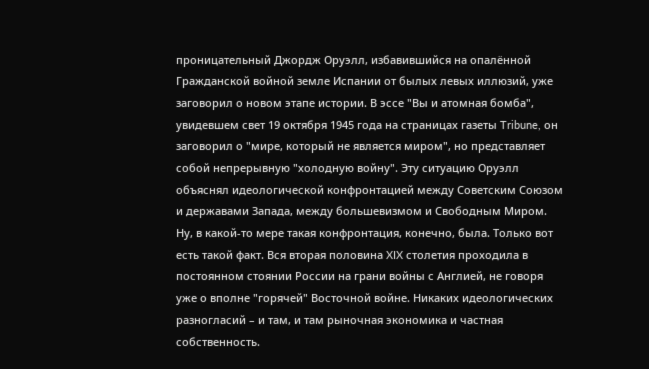проницательный Джордж Оруэлл, избавившийся на опалённой Гражданской войной земле Испании от былых левых иллюзий, уже заговорил о новом этапе истории. В эссе "Вы и атомная бомба", увидевшем свет 19 октября 1945 года на страницах газеты Tribune, он заговорил о "мире, который не является миром", но представляет собой непрерывную "холодную войну". Эту ситуацию Оруэлл объяснял идеологической конфронтацией между Советским Союзом и державами Запада, между большевизмом и Свободным Миром. Ну, в какой-то мере такая конфронтация, конечно, была. Только вот есть такой факт. Вся вторая половина XIX столетия проходила в постоянном стоянии России на грани войны с Англией, не говоря уже о вполне "горячей" Восточной войне. Никаких идеологических разногласий – и там, и там рыночная экономика и частная собственность.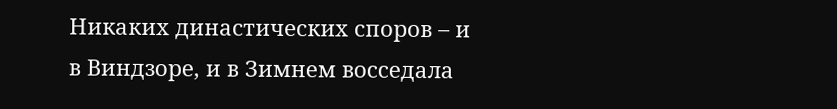Никаких династических споров – и в Виндзоре, и в Зимнем восседала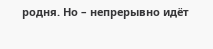родня. Но – непрерывно идёт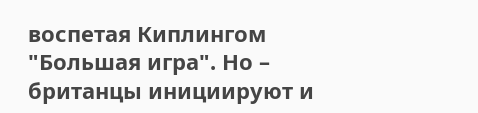воспетая Киплингом "Большая игра". Но – британцы инициируют и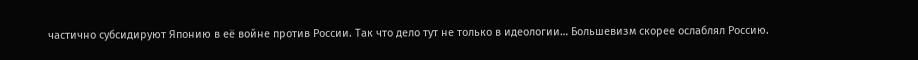частично субсидируют Японию в её войне против России. Так что дело тут не только в идеологии… Большевизм скорее ослаблял Россию.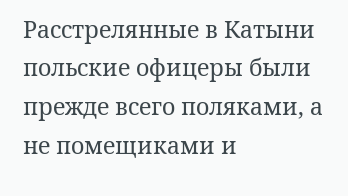Расстрелянные в Катыни польские офицеры были прежде всего поляками, а не помещиками и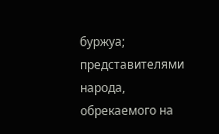буржуа; представителями народа, обрекаемого на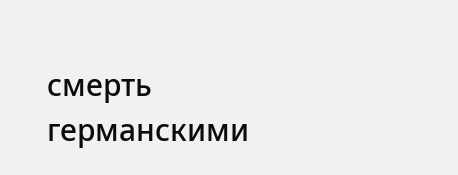смерть германскими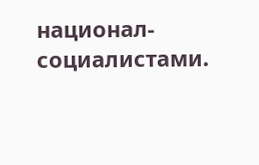национал-социалистами.